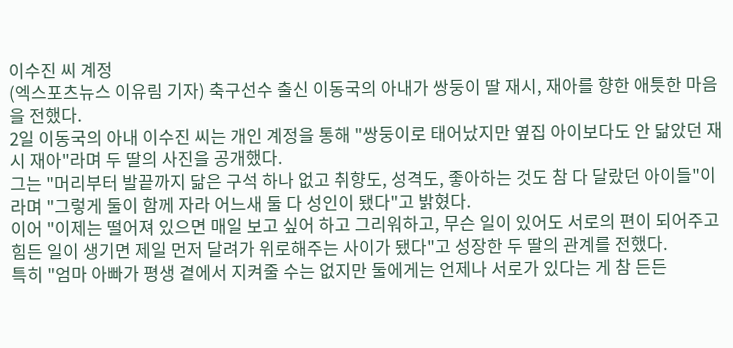이수진 씨 계정
(엑스포츠뉴스 이유림 기자) 축구선수 출신 이동국의 아내가 쌍둥이 딸 재시, 재아를 향한 애틋한 마음을 전했다.
2일 이동국의 아내 이수진 씨는 개인 계정을 통해 "쌍둥이로 태어났지만 옆집 아이보다도 안 닮았던 재시 재아"라며 두 딸의 사진을 공개했다.
그는 "머리부터 발끝까지 닮은 구석 하나 없고 취향도, 성격도, 좋아하는 것도 참 다 달랐던 아이들"이라며 "그렇게 둘이 함께 자라 어느새 둘 다 성인이 됐다"고 밝혔다.
이어 "이제는 떨어져 있으면 매일 보고 싶어 하고 그리워하고, 무슨 일이 있어도 서로의 편이 되어주고 힘든 일이 생기면 제일 먼저 달려가 위로해주는 사이가 됐다"고 성장한 두 딸의 관계를 전했다.
특히 "엄마 아빠가 평생 곁에서 지켜줄 수는 없지만 둘에게는 언제나 서로가 있다는 게 참 든든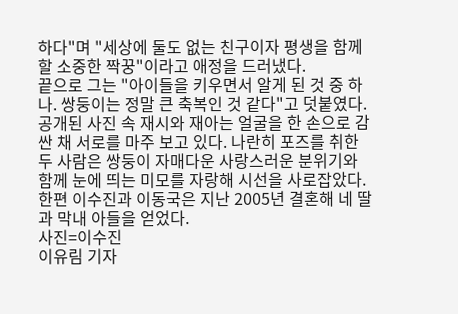하다"며 "세상에 둘도 없는 친구이자 평생을 함께할 소중한 짝꿍"이라고 애정을 드러냈다.
끝으로 그는 "아이들을 키우면서 알게 된 것 중 하나. 쌍둥이는 정말 큰 축복인 것 같다"고 덧붙였다.
공개된 사진 속 재시와 재아는 얼굴을 한 손으로 감싼 채 서로를 마주 보고 있다. 나란히 포즈를 취한 두 사람은 쌍둥이 자매다운 사랑스러운 분위기와 함께 눈에 띄는 미모를 자랑해 시선을 사로잡았다.
한편 이수진과 이동국은 지난 2005년 결혼해 네 딸과 막내 아들을 얻었다.
사진=이수진
이유림 기자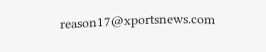reason17@xportsnews.com